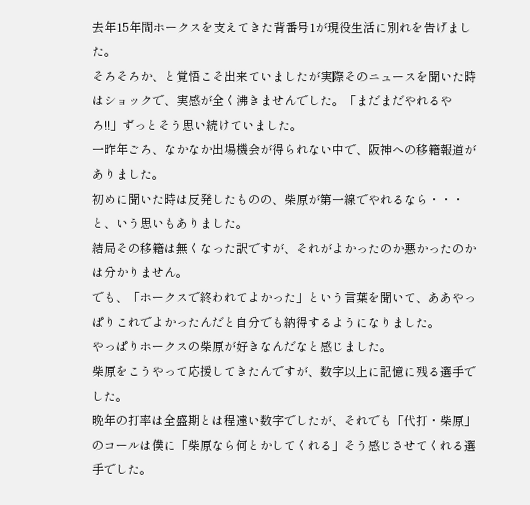去年15年間ホークスを支えてきた背番号1が現役生活に別れを告げました。
そろそろか、と覚悟こそ出来ていましたが実際そのニュースを聞いた時はショックで、実感が全く沸きませんでした。「まだまだやれるやろ!!」ずっとそう思い続けていました。
一昨年ごろ、なかなか出場機会が得られない中で、阪神への移籍報道がありました。
初めに聞いた時は反発したものの、柴原が第一線でやれるなら・・・と、いう思いもありました。
結局その移籍は無くなった訳ですが、それがよかったのか悪かったのかは分かりません。
でも、「ホークスで終われてよかった」という言葉を聞いて、ああやっぱりこれでよかったんだと自分でも納得するようになりました。
やっぱりホークスの柴原が好きなんだなと感じました。
柴原をこうやって応援してきたんですが、数字以上に記憶に残る選手でした。
晩年の打率は全盛期とは程遠い数字でしたが、それでも「代打・柴原」のコールは僕に「柴原なら何とかしてくれる」そう感じさせてくれる選手でした。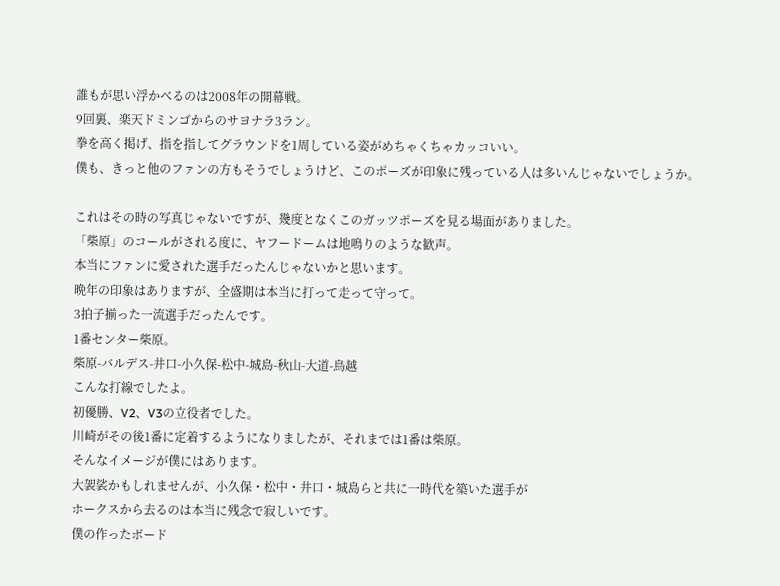誰もが思い浮かべるのは2008年の開幕戦。
9回裏、楽天ドミンゴからのサヨナラ3ラン。
拳を高く掲げ、指を指してグラウンドを1周している姿がめちゃくちゃカッコいい。
僕も、きっと他のファンの方もそうでしょうけど、このポーズが印象に残っている人は多いんじゃないでしょうか。

これはその時の写真じゃないですが、幾度となくこのガッツポーズを見る場面がありました。
「柴原」のコールがされる度に、ヤフードームは地鳴りのような歓声。
本当にファンに愛された選手だったんじゃないかと思います。
晩年の印象はありますが、全盛期は本当に打って走って守って。
3拍子揃った一流選手だったんです。
1番センター柴原。
柴原-バルデス-井口-小久保-松中-城島-秋山-大道-鳥越
こんな打線でしたよ。
初優勝、V2、V3の立役者でした。
川崎がその後1番に定着するようになりましたが、それまでは1番は柴原。
そんなイメージが僕にはあります。
大袈裟かもしれませんが、小久保・松中・井口・城島らと共に一時代を築いた選手が
ホークスから去るのは本当に残念で寂しいです。
僕の作ったボード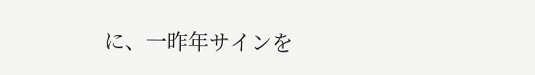に、一昨年サインを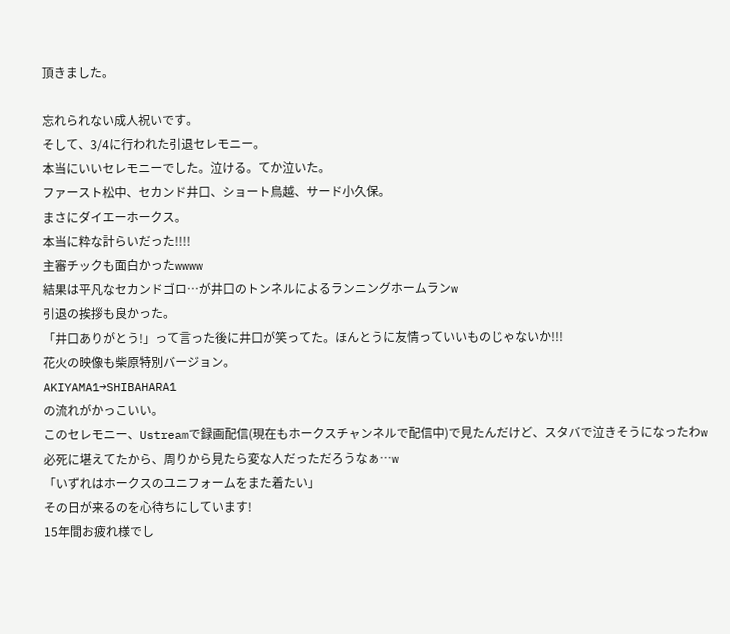頂きました。

忘れられない成人祝いです。
そして、3/4に行われた引退セレモニー。
本当にいいセレモニーでした。泣ける。てか泣いた。
ファースト松中、セカンド井口、ショート鳥越、サード小久保。
まさにダイエーホークス。
本当に粋な計らいだった!!!!
主審チックも面白かったwwww
結果は平凡なセカンドゴロ…が井口のトンネルによるランニングホームランw
引退の挨拶も良かった。
「井口ありがとう!」って言った後に井口が笑ってた。ほんとうに友情っていいものじゃないか!!!
花火の映像も柴原特別バージョン。
AKIYAMA1→SHIBAHARA1
の流れがかっこいい。
このセレモニー、Ustreamで録画配信(現在もホークスチャンネルで配信中)で見たんだけど、スタバで泣きそうになったわw
必死に堪えてたから、周りから見たら変な人だっただろうなぁ…w
「いずれはホークスのユニフォームをまた着たい」
その日が来るのを心待ちにしています!
15年間お疲れ様でし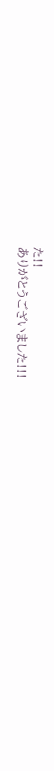た!!
ありがとうございました!!!